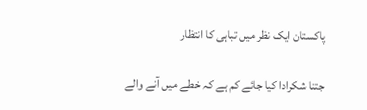پاکستان ایک نظر میں تباہی کا انتظار

جتنا شکرادا کیا جائے کم ہے کہ خطے میں آنے والے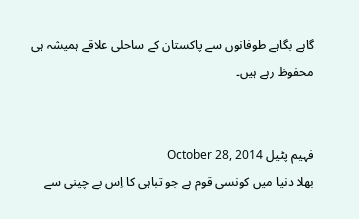گاہے بگاہے طوفانوں سے پاکستان کے ساحلی علاقے ہمیشہ ہی محفوظ رہے ہیں۔


فہیم پٹیل October 28, 2014
بھلا دنیا میں کونسی قوم ہے جو تباہی کا اِس بے چینی سے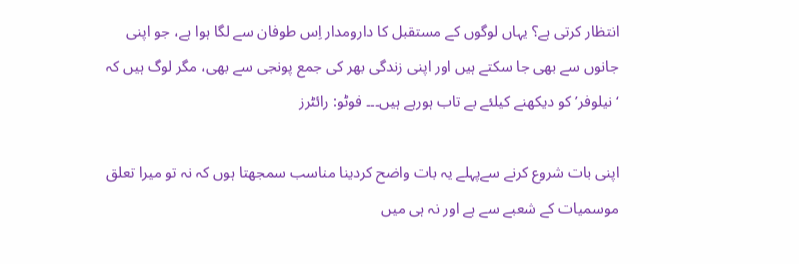انتظار کرتی ہے؟ یہاں لوگوں کے مستقبل کا دارومدار اِس طوفان سے لگا ہوا ہے، جو اپنی جانوں سے بھی جا سکتے ہیں اور اپنی زندگی بھر کی جمع پونجی سے بھی، مگر لوگ ہیں کہ ‘نیلوفر’ کو دیکھنے کیلئے بے تاب ہورہے ہیں۔۔۔ فوٹو: رائٹرز

اپنی بات شروع کرنے سےپہلے یہ بات واضح کردینا مناسب سمجھتا ہوں کہ نہ تو میرا تعلق موسمیات کے شعبے سے ہے اور نہ ہی میں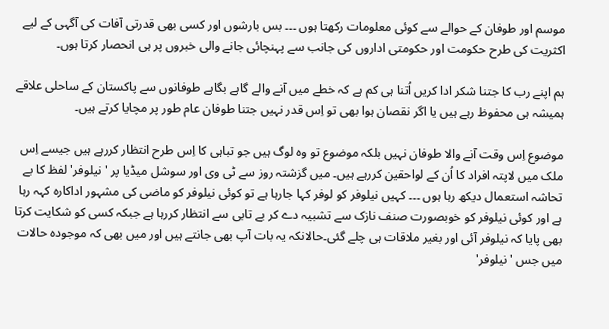موسم اور طوفان کے حوالے سے کوئی معلومات رکھتا ہوں ۔۔۔ بس بارشوں اور کسی بھی قدرتی آفات کی آگہی کے لیے اکثریت کی طرح حکومت اور حکومتی اداروں کی جانب سے پہنچائی جانے والی خبروں پر ہی انحصار کرتا ہوں۔

ہم اپنے رب کا جتنا شکر ادا کریں اُتنا ہی کم ہے کہ خطے میں آنے والے گاہے بگاہے طوفانوں سے پاکستان کے ساحلی علاقے ہمیشہ ہی محفوظ رہے ہیں یا اگر نقصان ہوا بھی تو اِس قدر نہیں جتنا طوفان عام طور پر مچایا کرتے ہیں۔

موضوع اِس وقت آنے والا طوفان نہیں بلکہ موضوع تو وہ لوگ ہیں جو تباہی کا اِس طرح انتظار کررہے ہیں جیسے اِس ملک میں لاپتہ افراد کا اُن کے لواحقین کررہے ہیں۔ میں گزشتہ روز سے ٹی وی اور سوشل میڈیا پر 'نیلوفر' لفظ کا بے تحاشہ استعمال دیکھ رہا ہوں ۔۔۔ کہیں نیلوفر کو لوفر کہا جارہا ہے تو کوئی نیلوفر کو ماضی کی مشہور اداکارہ کہہ رہا ہے اور کوئی نیلوفر کو خوبصورت صنف نازک سے تشبیہ دے کر بے تابی سے انتظار کررہا ہے جبکہ کسی کو شکایت کرتا بھی پایا کہ نیلوفر آئی اور بغیر ملاقات ہی چلے گئی۔حالانکہ یہ بات آپ بھی جانتے ہیں اور میں بھی کہ موجودہ حالات میں جس 'نیلوفر'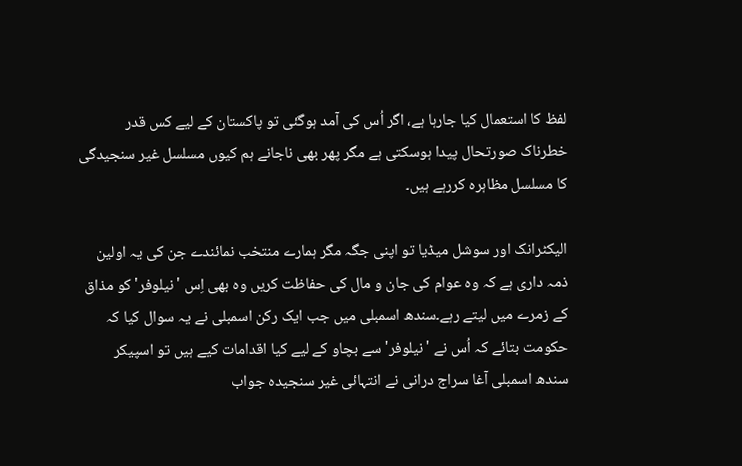لفظ کا استعمال کیا جارہا ہے، اگر اُس کی آمد ہوگئی تو پاکستان کے لیے کس قدر خطرناک صورتحال پیدا ہوسکتی ہے مگر پھر بھی ناجانے ہم کیوں مسلسل غیر سنجیدگی کا مسلسل مظاہرہ کررہے ہیں۔

الیکٹرانک اور سوشل میڈیا تو اپنی جگہ مگر ہمارے منتخب نمائندے جن کی یہ اولین ذمہ داری ہے کہ وہ عوام کی جان و مال کی حفاظت کریں وہ بھی اِس 'نیلوفر' کو مذاق کے زمرے میں لیتے رہے۔سندھ اسمبلی میں جب ایک رکن اسمبلی نے یہ سوال کیا کہ حکومت بتائے کہ اُس نے 'نیلوفر' سے بچاو کے لیے کیا اقدامات کیے ہیں تو اسپیکر سندھ اسمبلی آغا سراج درانی نے انتہائی غیر سنجیدہ جواب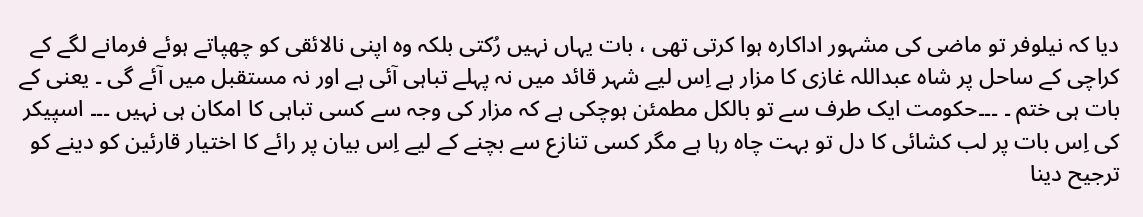دیا کہ نیلوفر تو ماضی کی مشہور اداکارہ ہوا کرتی تھی ، بات یہاں نہیں رُکتی بلکہ وہ اپنی نالائقی کو چھپاتے ہوئے فرمانے لگے کے کراچی کے ساحل پر شاہ عبداللہ غازی کا مزار ہے اِس لیے شہر قائد میں نہ پہلے تباہی آئی ہے اور نہ مستقبل میں آئے گی ۔ یعنی کے بات ہی ختم ۔ ۔۔۔حکومت ایک طرف سے تو بالکل مطمئن ہوچکی ہے کہ مزار کی وجہ سے کسی تباہی کا امکان ہی نہیں ۔۔۔ اسپیکر کی اِس بات پر لب کشائی کا دل تو بہت چاہ رہا ہے مگر کسی تنازع سے بچنے کے لیے اِس بیان پر رائے کا اختیار قارئین کو دینے کو ترجیح دینا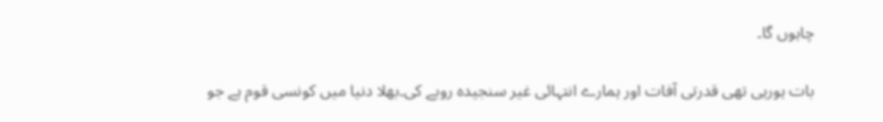چاہوں گا۔

بات ہورہی تھی قدرتی آفات اور ہمارے انتہائی غیر سنجیدہ رویے کی۔بھلا دنیا میں کونسی قوم ہے جو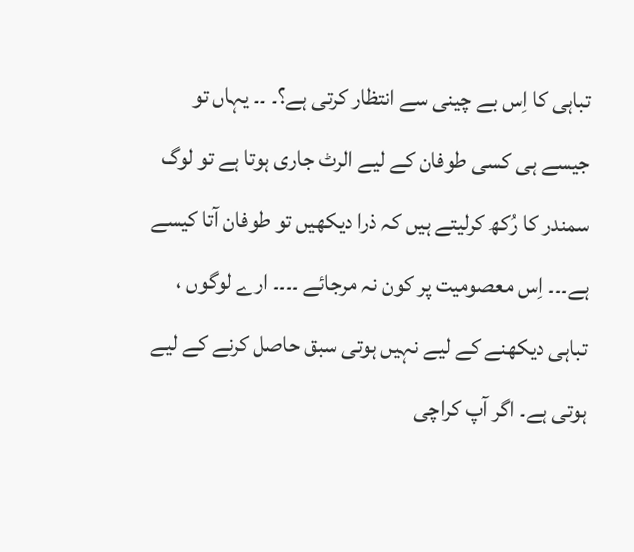تباہی کا اِس بے چینی سے انتظار کرتی ہے؟۔ ۔۔ یہاں تو جیسے ہی کسی طوفان کے لیے الرٹ جاری ہوتا ہے تو لوگ سمندر کا رُکھ کرلیتے ہیں کہ ذرا دیکھیں تو طوفان آتا کیسے ہے۔۔۔ اِس معصومیت پر کون نہ مرجائے ۔۔۔۔ ارے لوگوں ، تباہی دیکھنے کے لیے نہیں ہوتی سبق حاصل کرنے کے لیے ہوتی ہے۔ اگر آپ کراچی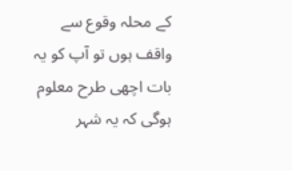کے محلہ وقوع سے واقف ہوں تو آپ کو یہ بات اچھی طرح معلوم ہوگی کہ یہ شہر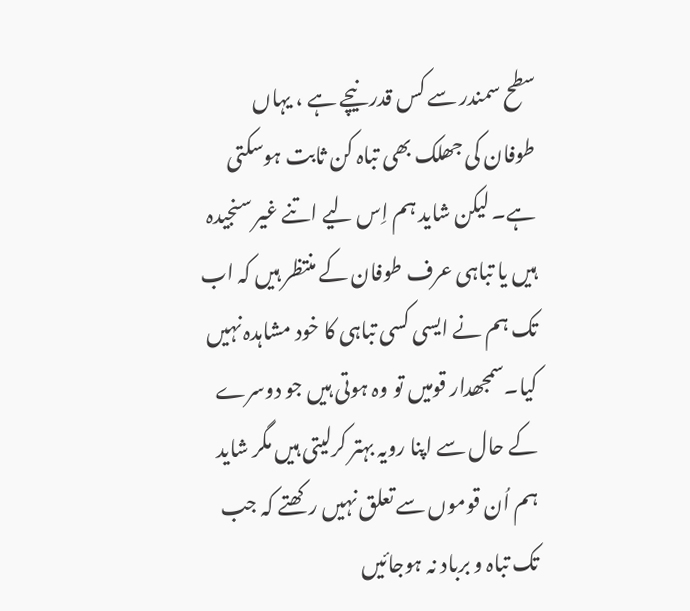سطح سمندر سے کس قدر نیچے ہے ، یہاں طوفان کی جھلک بھی تباہ کن ثابت ہوسکتی ہے۔ لیکن شاید ہم اِس لیے اتنے غیر سنجیدہ ہیں یا تباہی عرف طوفان کے منتظر ہیں کہ اب تک ہم نے ایسی کسی تباہی کا خود مشاہدہ نہیں کیا۔سمجھدار قومیں تو وہ ہوتی ہیں جو دوسرے کے حال سے اپنا رویہ بہتر کرلیتی ہیں مگر شاید ہم اُن قوموں سے تعلق نہیں رکھتے کہ جب تک تباہ و برباد نہ ہوجائیں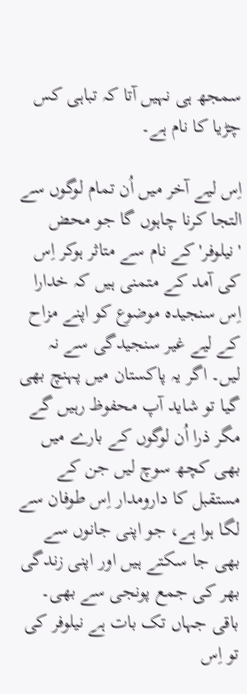سمجھ ہی نہیں آتا کہ تباہی کس چڑیا کا نام ہے۔

اِس لیے آخر میں اُن تمام لوگوں سے التجا کرنا چاہوں گا جو محض 'نیلوفر' کے نام سے متاثر ہوکر اِس کی آمد کے متمنی ہیں کہ خدارا اِس سنجیدہ موضوع کو اپنے مزاح کے لیے غیر سنجیدگی سے نہ لیں۔ اگر یہ پاکستان میں پہنچ بھی گیا تو شاید آپ محفوظ رہیں گے مگر ذرا اُن لوگوں کے بارے میں بھی کچھ سوچ لیں جن کے مستقبل کا دارومدار اِس طوفان سے لگا ہوا ہے، جو اپنی جانوں سے بھی جا سکتے ہیں اور اپنی زندگی بھر کی جمع پونجی سے بھی۔ باقی جہاں تک بات ہے نیلوفر کی تو اِس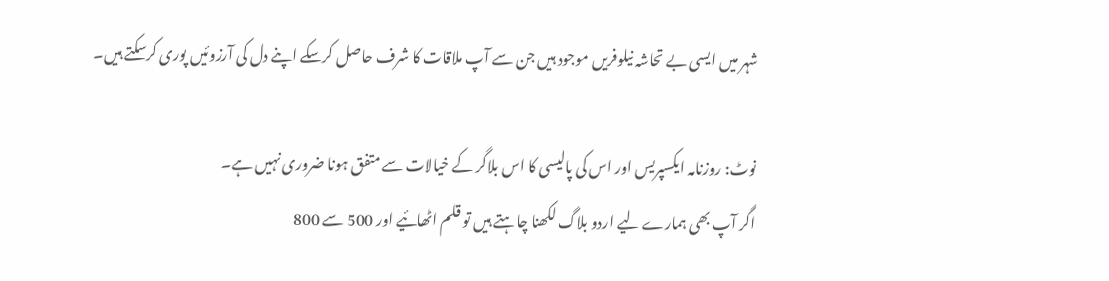شہر میں ایسی بے تحاشہ نیلوفریں موجود ہیں جن سے آپ ملاقات کا شرف حاصل کرسکے اپنے دل کی آرزوئیں پوری کرسکتے ہیں۔

نوٹ: روزنامہ ایکسپریس اور اس کی پالیسی کا اس بلاگر کے خیالات سے متفق ہونا ضروری نہیں ہے۔
اگر آپ بھی ہمارے لیے اردو بلاگ لکھنا چاہتے ہیں تو قلم اٹھائیے اور 500 سے 800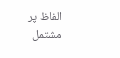الفاظ پر مشتمل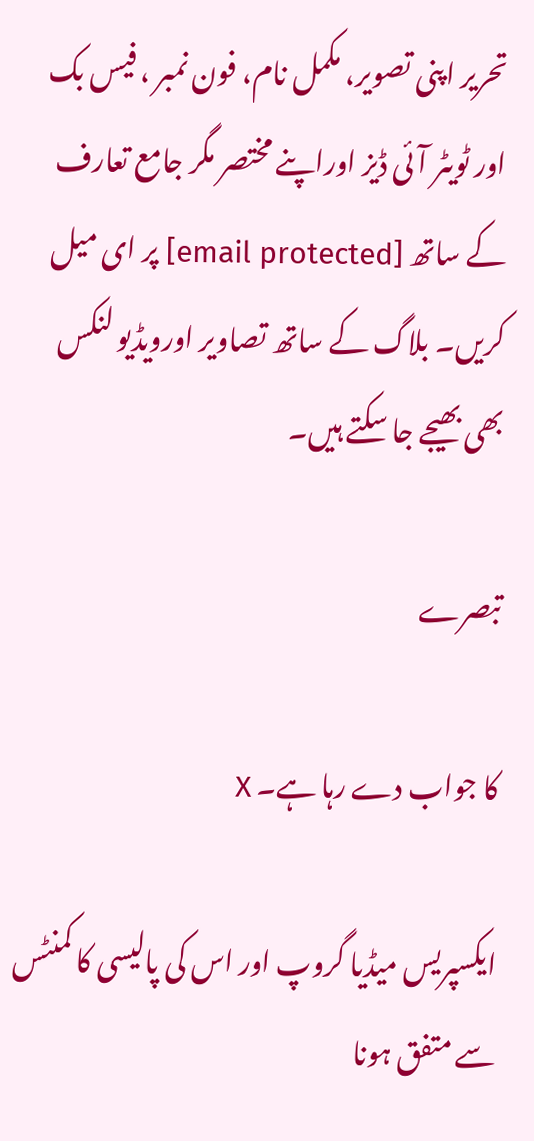تحریر اپنی تصویر، مکمل نام، فون نمبر ، فیس بک اور ٹویٹر آئی ڈیز اوراپنے مختصر مگر جامع تعارف کے ساتھ [email protected] پر ای میل کریں۔ بلاگ کے ساتھ تصاویر اورویڈیو لنکس بھی بھیجے جا سکتے ہیں۔

تبصرے

کا جواب دے رہا ہے۔ X

ایکسپریس میڈیا گروپ اور اس کی پالیسی کا کمنٹس سے متفق ہونا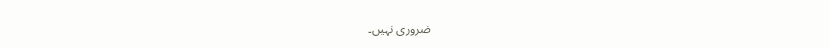ضروری نہیں۔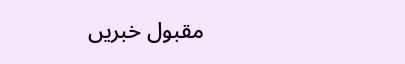مقبول خبریں